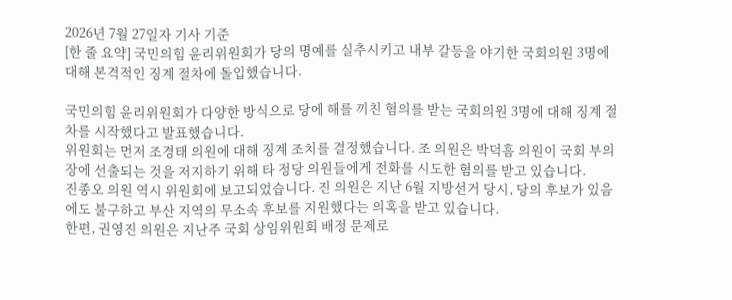2026년 7월 27일자 기사 기준
[한 줄 요약] 국민의힘 윤리위원회가 당의 명예를 실추시키고 내부 갈등을 야기한 국회의원 3명에 대해 본격적인 징계 절차에 돌입했습니다.

국민의힘 윤리위원회가 다양한 방식으로 당에 해를 끼친 혐의를 받는 국회의원 3명에 대해 징계 절차를 시작했다고 발표했습니다.
위원회는 먼저 조경태 의원에 대해 징계 조치를 결정했습니다. 조 의원은 박덕흠 의원이 국회 부의장에 선출되는 것을 저지하기 위해 타 정당 의원들에게 전화를 시도한 혐의를 받고 있습니다.
진종오 의원 역시 위원회에 보고되었습니다. 진 의원은 지난 6월 지방선거 당시, 당의 후보가 있음에도 불구하고 부산 지역의 무소속 후보를 지원했다는 의혹을 받고 있습니다.
한편, 권영진 의원은 지난주 국회 상임위원회 배정 문제로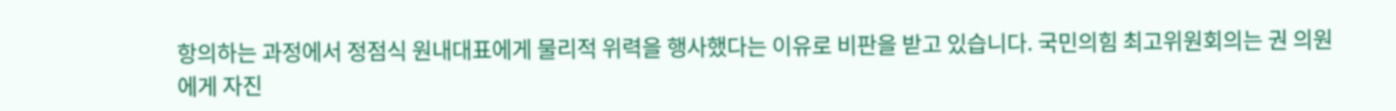항의하는 과정에서 정점식 원내대표에게 물리적 위력을 행사했다는 이유로 비판을 받고 있습니다. 국민의힘 최고위원회의는 권 의원에게 자진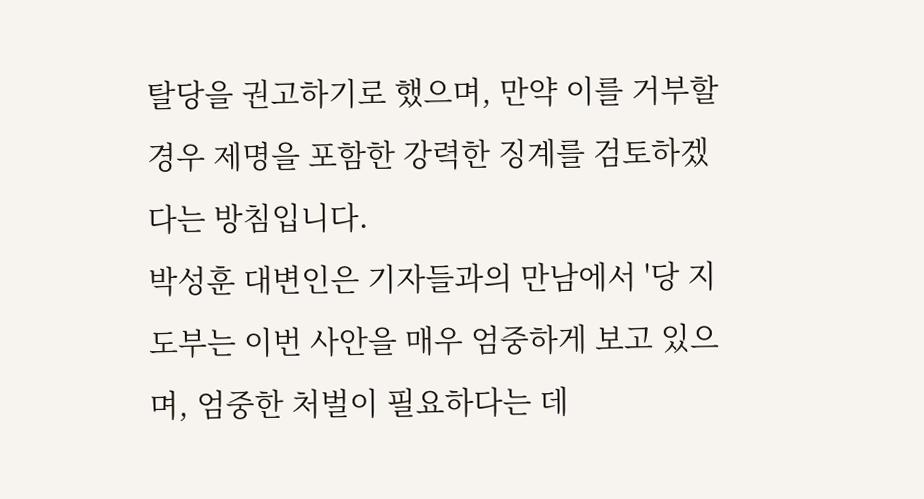탈당을 권고하기로 했으며, 만약 이를 거부할 경우 제명을 포함한 강력한 징계를 검토하겠다는 방침입니다.
박성훈 대변인은 기자들과의 만남에서 '당 지도부는 이번 사안을 매우 엄중하게 보고 있으며, 엄중한 처벌이 필요하다는 데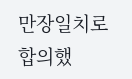만장일치로 합의했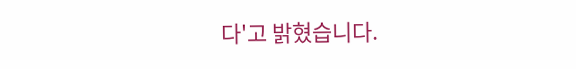다'고 밝혔습니다.